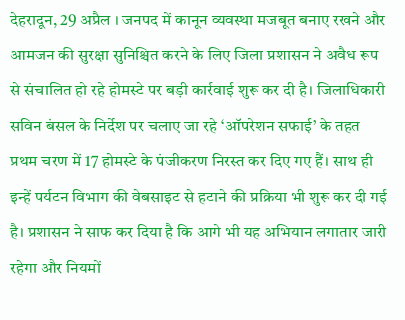देहरादून, 29 अप्रैल । जनपद में कानून व्यवस्था मजबूत बनाए रखने और आमजन की सुरक्षा सुनिश्चित करने के लिए जिला प्रशासन ने अवैध रूप से संचालित हो रहे होमस्टे पर बड़ी कार्रवाई शुरू कर दी है। जिलाधिकारी सविन बंसल के निर्देश पर चलाए जा रहे ‘ऑपरेशन सफाई’ के तहत प्रथम चरण में 17 होमस्टे के पंजीकरण निरस्त कर दिए गए हैं। साथ ही इन्हें पर्यटन विभाग की वेबसाइट से हटाने की प्रक्रिया भी शुरू कर दी गई है। प्रशासन ने साफ कर दिया है कि आगे भी यह अभियान लगातार जारी रहेगा और नियमों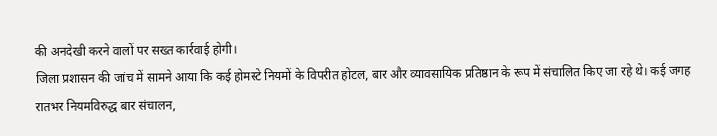की अनदेखी करने वालों पर सख्त कार्रवाई होगी।
जिला प्रशासन की जांच में सामने आया कि कई होमस्टे नियमों के विपरीत होटल, बार और व्यावसायिक प्रतिष्ठान के रूप में संचालित किए जा रहे थे। कई जगह रातभर नियमविरुद्ध बार संचालन,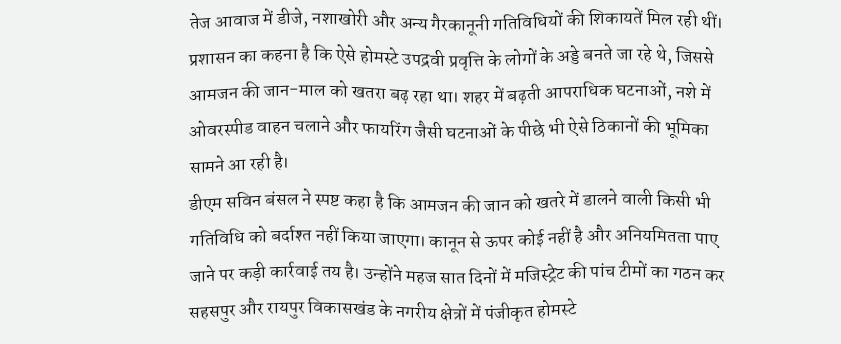तेज आवाज में डीजे, नशाखोरी और अन्य गैरकानूनी गतिविधियों की शिकायतें मिल रही थीं। प्रशासन का कहना है कि ऐसे होमस्टे उपद्रवी प्रवृत्ति के लोगों के अड्डे बनते जा रहे थे, जिससे आमजन की जान-माल को खतरा बढ़ रहा था। शहर में बढ़ती आपराधिक घटनाओं, नशे में ओवरस्पीड वाहन चलाने और फायरिंग जैसी घटनाओं के पीछे भी ऐसे ठिकानों की भूमिका सामने आ रही है।
डीएम सविन बंसल ने स्पष्ट कहा है कि आमजन की जान को खतरे में डालने वाली किसी भी गतिविधि को बर्दाश्त नहीं किया जाएगा। कानून से ऊपर कोई नहीं है और अनियमितता पाए जाने पर कड़ी कार्रवाई तय है। उन्होंने महज सात दिनों में मजिस्ट्रेट की पांच टीमों का गठन कर सहसपुर और रायपुर विकासखंड के नगरीय क्षेत्रों में पंजीकृत होमस्टे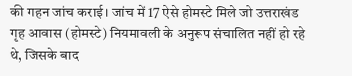की गहन जांच कराई। जांच में 17 ऐसे होमस्टे मिले जो उत्तराखंड गृह आवास (होमस्टे) नियमावली के अनुरूप संचालित नहीं हो रहे थे, जिसके बाद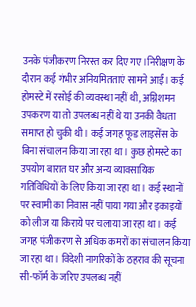उनके पंजीकरण निरस्त कर दिए गए।निरीक्षण के दौरान कई गंभीर अनियमितताएं सामने आईं। कई होमस्टे में रसोई की व्यवस्था नहीं थी, अग्निशमन उपकरण या तो उपलब्ध नहीं थे या उनकी वैधता समाप्त हो चुकी थी। कई जगह फूड लाइसेंस के बिना संचालन किया जा रहा था। कुछ होमस्टे का उपयोग बारात घर और अन्य व्यावसायिक गतिविधियों के लिए किया जा रहा था। कई स्थानों पर स्वामी का निवास नहीं पाया गया और इकाइयों को लीज या किराये पर चलाया जा रहा था। कई जगह पंजीकरण से अधिक कमरों का संचालन किया जा रहा था। विदेशी नागरिकों के ठहराव की सूचना सी-फॉर्म के जरिए उपलब्ध नहीं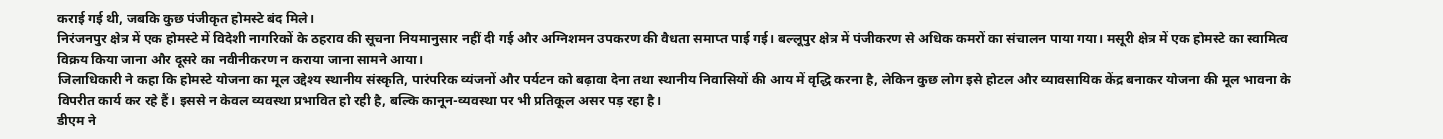कराई गई थी, जबकि कुछ पंजीकृत होमस्टे बंद मिले।
निरंजनपुर क्षेत्र में एक होमस्टे में विदेशी नागरिकों के ठहराव की सूचना नियमानुसार नहीं दी गई और अग्निशमन उपकरण की वैधता समाप्त पाई गई। बल्लूपुर क्षेत्र में पंजीकरण से अधिक कमरों का संचालन पाया गया। मसूरी क्षेत्र में एक होमस्टे का स्वामित्व विक्रय किया जाना और दूसरे का नवीनीकरण न कराया जाना सामने आया।
जिलाधिकारी ने कहा कि होमस्टे योजना का मूल उद्देश्य स्थानीय संस्कृति, पारंपरिक व्यंजनों और पर्यटन को बढ़ावा देना तथा स्थानीय निवासियों की आय में वृद्धि करना है, लेकिन कुछ लोग इसे होटल और व्यावसायिक केंद्र बनाकर योजना की मूल भावना के विपरीत कार्य कर रहे हैं। इससे न केवल व्यवस्था प्रभावित हो रही है, बल्कि कानून-व्यवस्था पर भी प्रतिकूल असर पड़ रहा है।
डीएम ने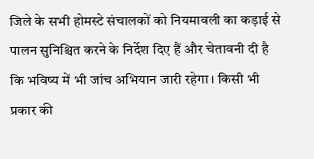जिले के सभी होमस्टे संचालकों को नियमावली का कड़ाई से पालन सुनिश्चित करने के निर्देश दिए हैं और चेतावनी दी है कि भविष्य में भी जांच अभियान जारी रहेगा। किसी भी प्रकार की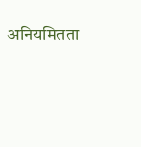अनियमितता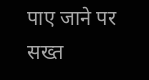पाए जाने पर सख्त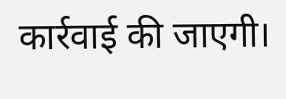कार्रवाई की जाएगी।